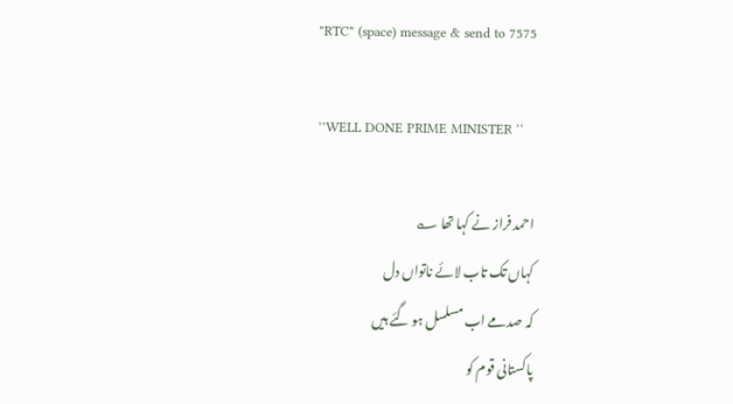"RTC" (space) message & send to 7575

’’WELL DONE PRIME MINISTER ‘‘

احمد فراز نے کہا تھا ؎
کہاں تک تاب لائے ناتواں دل
کہ صدمے اب مسلسل ہو گئے ہیں
پاکستانی قوم کو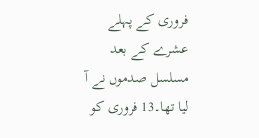فروری کے پہلے عشرے کے بعد مسلسل صدموں نے آ لیا تھا۔13 فروری کو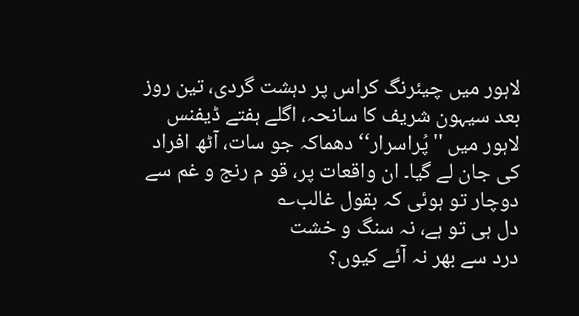لاہور میں چیئرنگ کراس پر دہشت گردی، تین روز بعد سیہون شریف کا سانحہ، اگلے ہفتے ڈیفنس لاہور میں ''پُراسرار‘‘ دھماکہ جو سات، آٹھ افراد کی جان لے گیا۔ ان واقعات پر، قو م رنج و غم سے دوچار تو ہوئی کہ بقول غالب؎
دل ہی تو ہے، نہ سنگ و خشت
درد سے بھر نہ آئے کیوں؟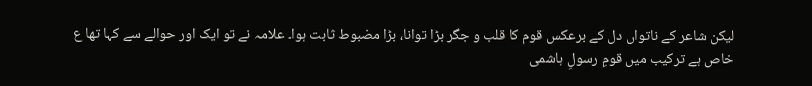لیکن شاعر کے ناتواں دل کے برعکس قوم کا قلب و جگر بڑا توانا، بڑا مضبوط ثابت ہوا۔ علامہ نے تو ایک اور حوالے سے کہا تھا ع
خاص ہے ترکیب میں قومِ رسولِ ہاشمی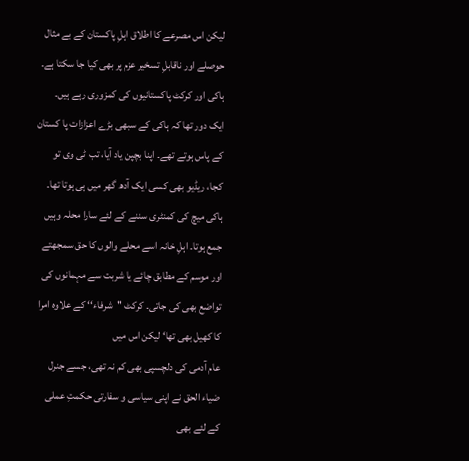لیکن اس مصرعے کا اطلاق اہلِ پاکستان کے بے مثال حوصلے اور ناقابلِ تسخیر عزم پر بھی کیا جا سکتا ہے۔
ہاکی اور کرکٹ پاکستانیوں کی کمزوری رہے ہیں۔ ایک دور تھا کہ ہاکی کے سبھی بڑے اعزازات پا کستان کے پاس ہوتے تھے۔ اپنا بچپن یاد آیا، تب ٹی وی تو کجا، ریڈیو بھی کسی ایک آدھ گھر میں ہی ہوتا تھا۔ ہاکی میچ کی کمنٹری سننے کے لئے سارا محلہ وہیں جمع ہوتا۔ اہلِ خانہ اسے محلے والوں کا حق سمجھتے اور موسم کے مطابق چائے یا شربت سے مہمانوں کی تواضع بھی کی جاتی۔ کرکٹ ''شرفاء‘‘ کے علاوہ امرا کا کھیل بھی تھا‘ لیکن اس میں
عام آدمی کی دلچسپی بھی کم نہ تھی، جسے جنرل ضیاء الحق نے اپنی سیاسی و سفارتی حکمتِ عملی کے لئے بھی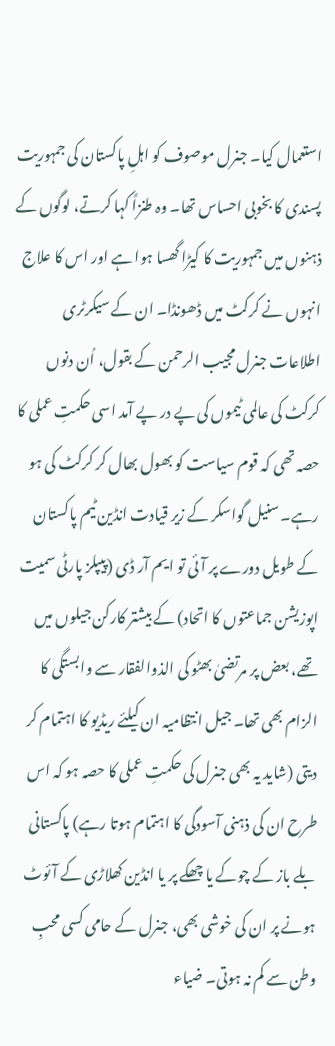استعمال کیا۔ جنرل موصوف کو اہلِ پاکستان کی جمہوریت پسندی کا بخوبی احساس تھا۔ وہ طنزاً کہا کرتے، لوگوں کے ذہنوں میں جمہوریت کا کیڑا گھسا ہوا ہے اور اس کا علاج انہوں نے کرکٹ میں ڈھونڈا۔ ان کے سیکرٹری اطلاعات جنرل مجیب الرحمن کے بقول، اُن دنوں کرکٹ کی عالمی ٹیموں کی پے در پے آمد اسی حکمتِ عملی کا حصہ تھی کہ قوم سیاست کو بھول بھال کر کرکٹ کی ہو رہے۔ سنیل گواسکر کے زیر قیادت انڈین ٹیم پاکستان کے طویل دورے پر آئی تو ایم آر ڈی (پیپلز پارٹی سمیت اپوزیشن جماعتوں کا اتحاد) کے بیشتر کارکن جیلوں میں تھے، بعض پر مرتضیٰ بھٹو کی الذوالفقار سے وابستگی کا الزام بھی تھا۔ جیل انتظامیہ ان کیلئے ریڈیو کا اہتمام کر دیتی (شاید یہ بھی جنرل کی حکمتِ عملی کا حصہ ہو کہ اس طرح ان کی ذہنی آسودگی کا اہتمام ہوتا رہے) پاکستانی بلے باز کے چوکے یا چھکے پر یا انڈین کھلاڑی کے آئوٹ ہونے پر ان کی خوشی بھی، جنرل کے حامی کسی محبِ وطن سے کم نہ ہوتی۔ ضیاء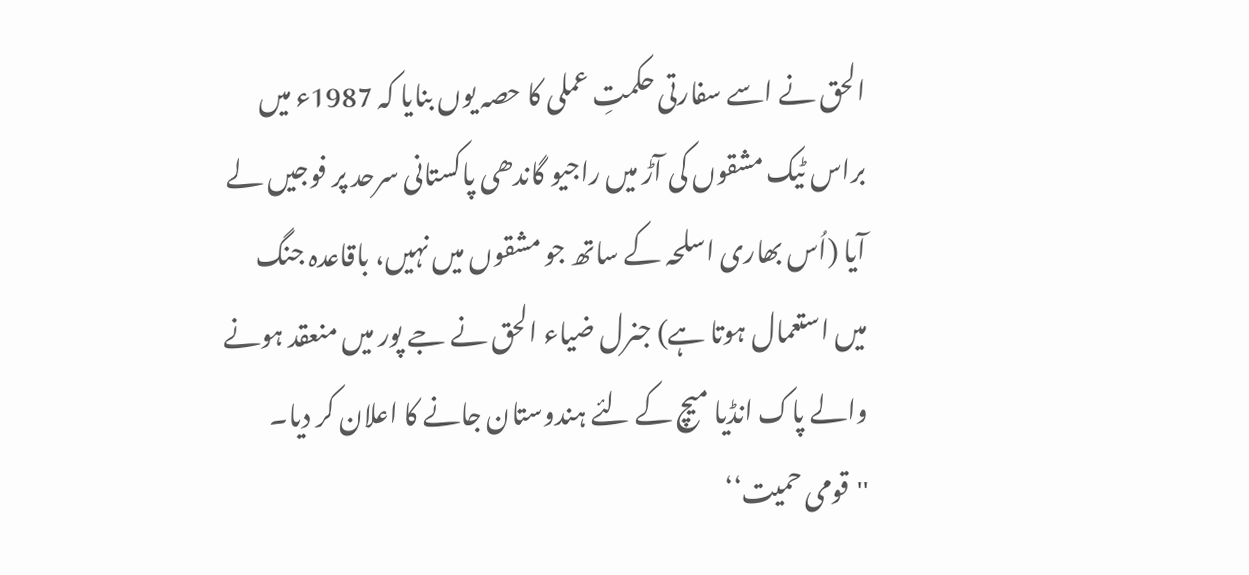الحق نے اسے سفارتی حکمتِ عملی کا حصہ یوں بنایا کہ 1987ء میں براس ٹیک مشقوں کی آڑ میں راجیو گاندھی پاکستانی سرحد پر فوجیں لے آیا (اُس بھاری اسلحہ کے ساتھ جو مشقوں میں نہیں، باقاعدہ جنگ میں استعمال ہوتا ہے) جنرل ضیاء الحق نے جے پور میں منعقد ہونے والے پاک انڈیا میچ کے لئے ہندوستان جانے کا اعلان کر دیا۔ ''قومی حمیت‘‘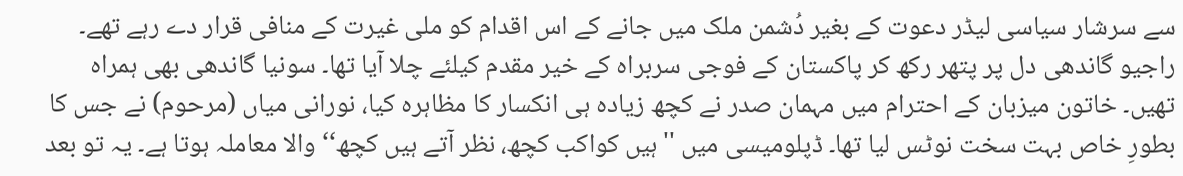سے سرشار سیاسی لیڈر دعوت کے بغیر دُشمن ملک میں جانے کے اس اقدام کو ملی غیرت کے منافی قرار دے رہے تھے۔ راجیو گاندھی دل پر پتھر رکھ کر پاکستان کے فوجی سربراہ کے خیر مقدم کیلئے چلا آیا تھا۔ سونیا گاندھی بھی ہمراہ تھیں۔ خاتون میزبان کے احترام میں مہمان صدر نے کچھ زیادہ ہی انکسار کا مظاہرہ کیا، نورانی میاں (مرحوم) نے جس کا بطورِ خاص بہت سخت نوٹس لیا تھا۔ ڈپلومیسی میں ''ہیں کواکب کچھ، نظر آتے ہیں کچھ‘‘ والا معاملہ ہوتا ہے۔ یہ تو بعد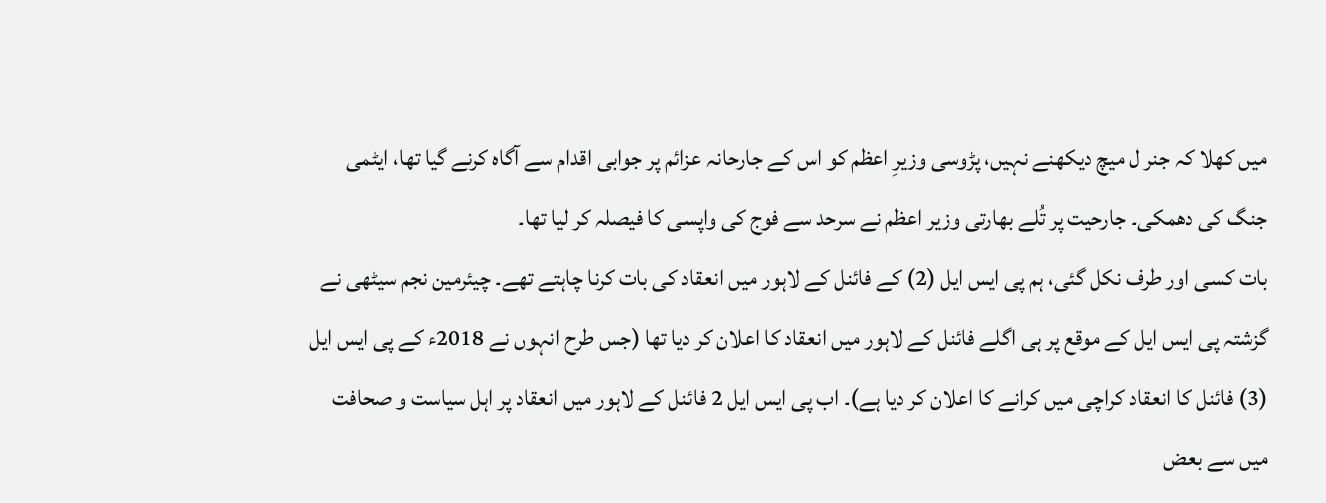میں کھلا کہ جنر ل میچ دیکھنے نہیں، پڑوسی وزیرِ اعظم کو اس کے جارحانہ عزائم پر جوابی اقدام سے آگاہ کرنے گیا تھا، ایٹمی جنگ کی دھمکی۔ جارحیت پر تُلے بھارتی وزیر اعظم نے سرحد سے فوج کی واپسی کا فیصلہ کر لیا تھا۔
بات کسی اور طرف نکل گئی، ہم پی ایس ایل (2) کے فائنل کے لاہور میں انعقاد کی بات کرنا چاہتے تھے۔ چیئرمین نجم سیٹھی نے گزشتہ پی ایس ایل کے موقع پر ہی اگلے فائنل کے لاہور میں انعقاد کا اعلان کر دیا تھا (جس طرح انہوں نے 2018ء کے پی ایس ایل (3) فائنل کا انعقاد کراچی میں کرانے کا اعلان کر دیا ہے)۔ اب پی ایس ایل 2 فائنل کے لاہور میں انعقاد پر اہل سیاست و صحافت میں سے بعض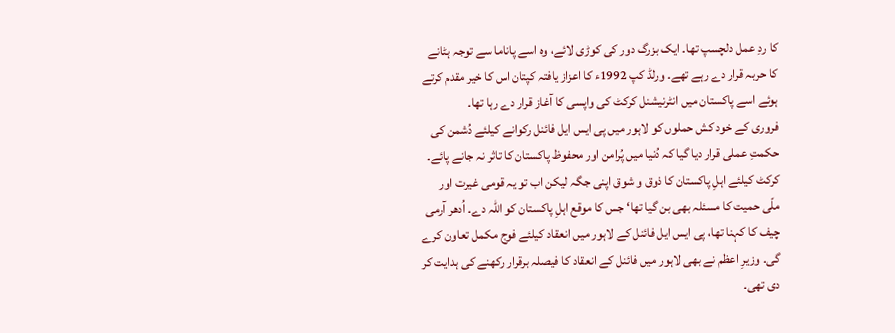کا ردِ عمل دلچسپ تھا۔ ایک بزرگ دور کی کوڑی لائے، وہ اسے پاناما سے توجہ ہٹانے کا حربہ قرار دے رہے تھے۔ ورلڈ کپ 1992ء کا اعزاز یافتہ کپتان اس کا خیر مقدم کرتے ہوئے اسے پاکستان میں انٹرنیشنل کرکٹ کی واپسی کا آغاز قرار دے رہا تھا۔
فروری کے خود کش حملوں کو لاہور میں پی ایس ایل فائنل رکوانے کیلئے دُشمن کی حکمتِ عملی قرار دیا گیا کہ دُنیا میں پُرامن اور محفوظ پاکستان کا تاثر نہ جانے پائے۔ کرکٹ کیلئے اہلِ پاکستان کا ذوق و شوق اپنی جگہ لیکن اب تو یہ قومی غیرت اور ملّی حمیت کا مسئلہ بھی بن گیا تھا‘ جس کا موقع اہلِ پاکستان کو اللہ دے۔ اُدھر آرمی چیف کا کہنا تھا، پی ایس ایل فائنل کے لاہور میں انعقاد کیلئے فوج مکمل تعاون کرے گی۔ وزیرِ اعظم نے بھی لاہور میں فائنل کے انعقاد کا فیصلہ برقرار رکھنے کی ہدایت کر دی تھی۔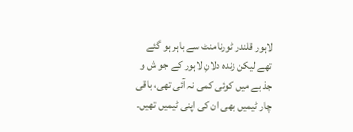لاہور قلندر ٹورنامنٹ سے باہر ہو گئے تھے لیکن زندہ دلانِ لاہور کے جو ش و جذ بے میں کوئی کمی نہ آئی تھی، باقی چار ٹیمیں بھی ان کی اپنی ٹیمیں تھیں۔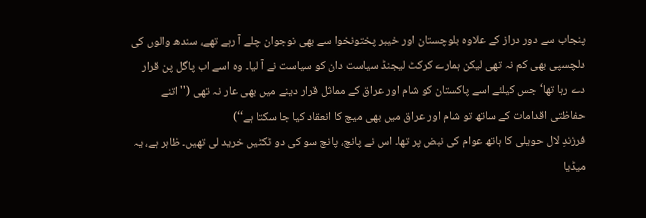پنجاب سے دور دراز کے علاوہ بلوچستان اور خیبر پختونخوا سے بھی نوجوان چلے آ رہے تھے، سندھ والوں کی دلچسپی بھی کم نہ تھی لیکن ہمارے کرکٹ لیجنڈ سیاست دان کو سیاست نے آ لیا۔ وہ اسے اب پاگل پن قرار دے رہا تھا‘ جس کیلئے اسے پاکستان کو شام اور عراق کے مماثل قرار دینے میں بھی عار نہ تھی (''اتنے حفاظتی اقدامات کے ساتھ تو شام اور عراق میں بھی میچ کا انعقاد کیا جا سکتا ہے‘‘)
فرزندِ لال حویلی کا ہاتھ عوام کی نبض پر تھا۔ اس نے پانچ، پانچ سو کی دو ٹکٹیں خرید لی تھیں۔ ظاہر ہے، یہ میڈیا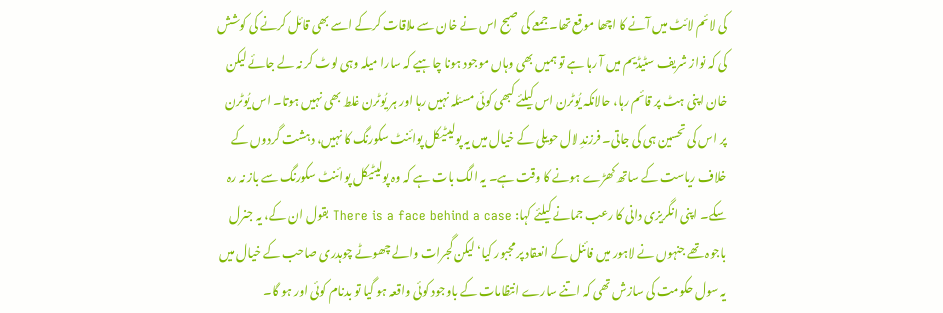کی لائم لائٹ میں آنے کا اچھا موقع تھا۔ جمعے کی صبح اس نے خان سے ملاقات کرکے اسے بھی قائل کرنے کی کوشش کی کہ نواز شریف سٹیڈیم میں آ رہا ہے تو ہمیں بھی وہاں موجود ہونا چاہیے کہ سارا میلہ وہی لوٹ کر نہ لے جائے لیکن خان اپنی ہٹ پر قائم رہا، حالانکہ یُوٹرن اس کیلئے کبھی کوئی مسئلہ نہیں رہا اور ہر یُوٹرن غلط بھی نہیں ہوتا۔ اس یُوٹرن پر اس کی تحسین ہی کی جاتی۔ فرزندِ لال حویلی کے خیال میں یہ پولیٹیکل پوائنٹ سکورنگ کا نہیں، دہشت گردوں کے خلاف ریاست کے ساتھ کھڑے ہونے کا وقت ہے۔ یہ الگ بات ہے کہ وہ پولیٹیکل پوائنٹ سکورنگ سے باز نہ رہ سکے۔ اپنی انگریزی دانی کا رعب جمانے کیلئے کہا: There is a face behind a case بقول ان کے، یہ جنرل باجوہ تھے جنہوں نے لاہور میں فائنل کے انعقاد پر مجبور کیا‘ لیکن گجرات والے چھوٹے چوہدری صاحب کے خیال میں یہ سول حکومت کی سازش تھی کہ اتنے سارے انتظامات کے باوجود کوئی واقعہ ہو گیا تو بدنام کوئی اور ہو گا۔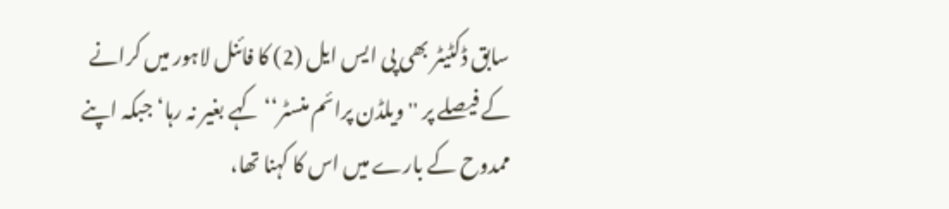سابق ڈکٹیٹر بھی پی ایس ایل (2) کا فائنل لاہور میں کرانے کے فیصلے پر ''ویلڈن پرائم منسٹر‘‘ کہے بغیر نہ رہا‘ جبکہ اپنے ممدوح کے بارے میں اس کا کہنا تھا،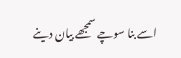اسے بنا سوچے سمجھے بیان دینے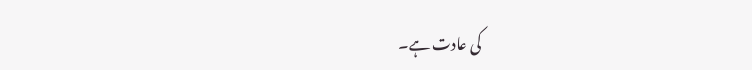کی عادت ہے۔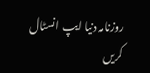روزنامہ دنیا ایپ انسٹال کریں